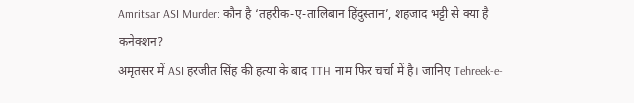Amritsar ASI Murder: कौन है ‘तहरीक-ए-तालिबान हिंदुस्तान’, शहजाद भट्टी से क्या है कनेक्शन?
अमृतसर में ASI हरजीत सिंह की हत्या के बाद TTH नाम फिर चर्चा में है। जानिए Tehreek-e-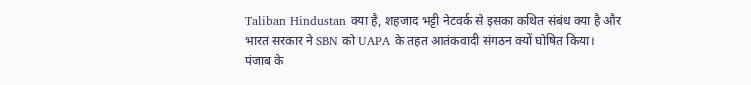Taliban Hindustan क्या है, शहजाद भट्टी नेटवर्क से इसका कथित संबंध क्या है और भारत सरकार ने SBN को UAPA के तहत आतंकवादी संगठन क्यों घोषित किया।
पंजाब के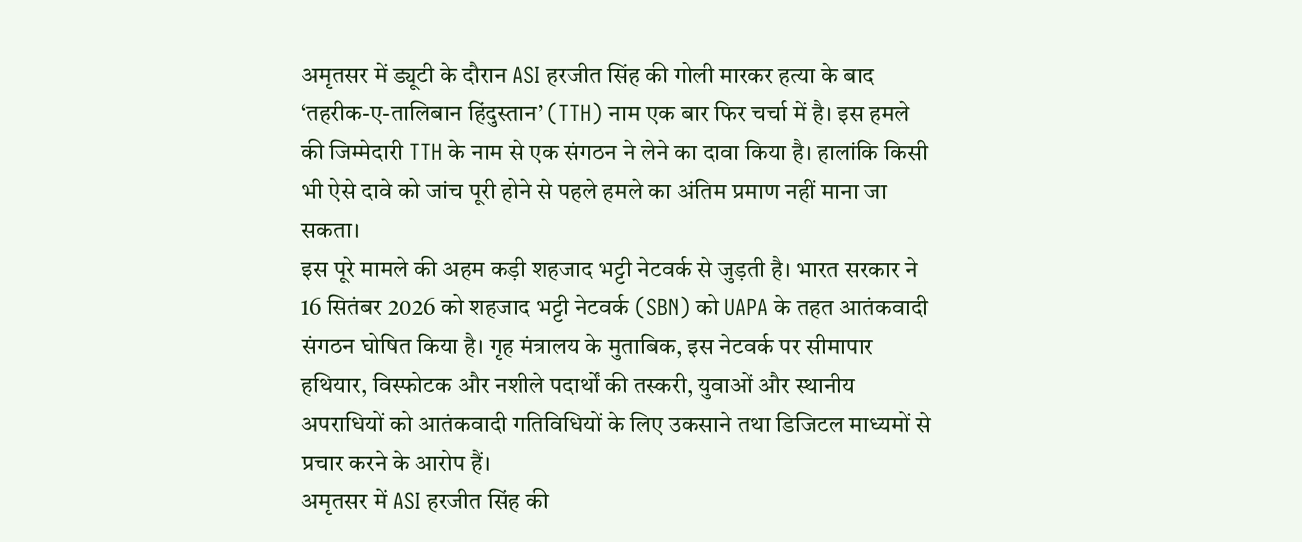अमृतसर में ड्यूटी के दौरान ASI हरजीत सिंह की गोली मारकर हत्या के बाद ‘तहरीक-ए-तालिबान हिंदुस्तान’ (TTH) नाम एक बार फिर चर्चा में है। इस हमले की जिम्मेदारी TTH के नाम से एक संगठन ने लेने का दावा किया है। हालांकि किसी भी ऐसे दावे को जांच पूरी होने से पहले हमले का अंतिम प्रमाण नहीं माना जा सकता।
इस पूरे मामले की अहम कड़ी शहजाद भट्टी नेटवर्क से जुड़ती है। भारत सरकार ने 16 सितंबर 2026 को शहजाद भट्टी नेटवर्क (SBN) को UAPA के तहत आतंकवादी संगठन घोषित किया है। गृह मंत्रालय के मुताबिक, इस नेटवर्क पर सीमापार हथियार, विस्फोटक और नशीले पदार्थों की तस्करी, युवाओं और स्थानीय अपराधियों को आतंकवादी गतिविधियों के लिए उकसाने तथा डिजिटल माध्यमों से प्रचार करने के आरोप हैं।
अमृतसर में ASI हरजीत सिंह की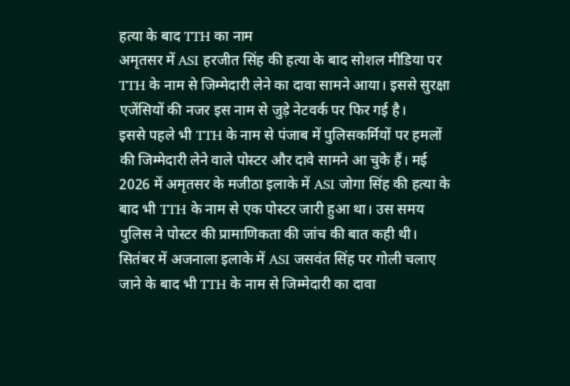हत्या के बाद TTH का नाम
अमृतसर में ASI हरजीत सिंह की हत्या के बाद सोशल मीडिया पर TTH के नाम से जिम्मेदारी लेने का दावा सामने आया। इससे सुरक्षा एजेंसियों की नजर इस नाम से जुड़े नेटवर्क पर फिर गई है।
इससे पहले भी TTH के नाम से पंजाब में पुलिसकर्मियों पर हमलों की जिम्मेदारी लेने वाले पोस्टर और दावे सामने आ चुके हैं। मई 2026 में अमृतसर के मजीठा इलाके में ASI जोगा सिंह की हत्या के बाद भी TTH के नाम से एक पोस्टर जारी हुआ था। उस समय पुलिस ने पोस्टर की प्रामाणिकता की जांच की बात कही थी।
सितंबर में अजनाला इलाके में ASI जसवंत सिंह पर गोली चलाए जाने के बाद भी TTH के नाम से जिम्मेदारी का दावा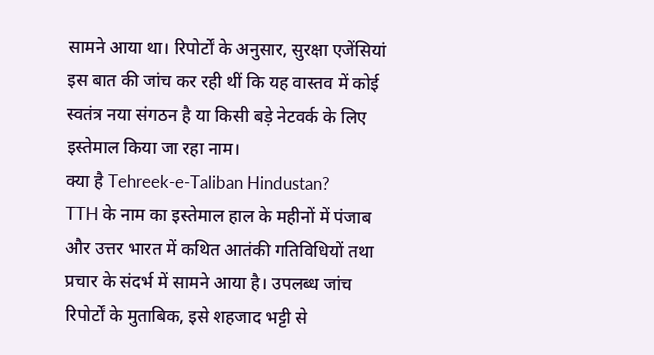सामने आया था। रिपोर्टों के अनुसार, सुरक्षा एजेंसियां इस बात की जांच कर रही थीं कि यह वास्तव में कोई स्वतंत्र नया संगठन है या किसी बड़े नेटवर्क के लिए इस्तेमाल किया जा रहा नाम।
क्या है Tehreek-e-Taliban Hindustan?
TTH के नाम का इस्तेमाल हाल के महीनों में पंजाब और उत्तर भारत में कथित आतंकी गतिविधियों तथा प्रचार के संदर्भ में सामने आया है। उपलब्ध जांच रिपोर्टों के मुताबिक, इसे शहजाद भट्टी से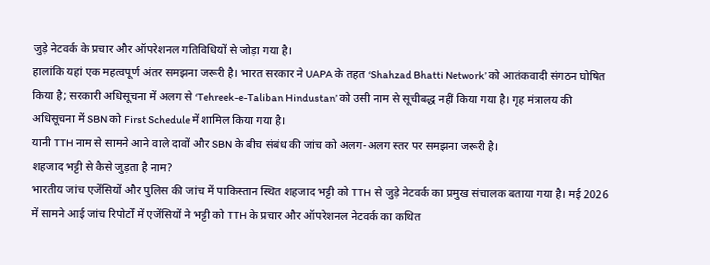जुड़े नेटवर्क के प्रचार और ऑपरेशनल गतिविधियों से जोड़ा गया है।
हालांकि यहां एक महत्वपूर्ण अंतर समझना जरूरी है। भारत सरकार ने UAPA के तहत ‘Shahzad Bhatti Network’ को आतंकवादी संगठन घोषित किया है; सरकारी अधिसूचना में अलग से ‘Tehreek-e-Taliban Hindustan’ को उसी नाम से सूचीबद्ध नहीं किया गया है। गृह मंत्रालय की अधिसूचना में SBN को First Schedule में शामिल किया गया है।
यानी TTH नाम से सामने आने वाले दावों और SBN के बीच संबंध की जांच को अलग-अलग स्तर पर समझना जरूरी है।
शहजाद भट्टी से कैसे जुड़ता है नाम?
भारतीय जांच एजेंसियों और पुलिस की जांच में पाकिस्तान स्थित शहजाद भट्टी को TTH से जुड़े नेटवर्क का प्रमुख संचालक बताया गया है। मई 2026 में सामने आई जांच रिपोर्टों में एजेंसियों ने भट्टी को TTH के प्रचार और ऑपरेशनल नेटवर्क का कथित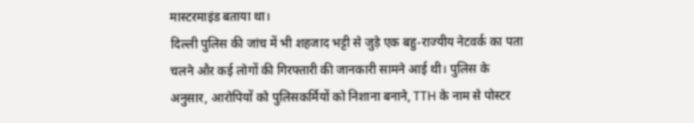मास्टरमाइंड बताया था।
दिल्ली पुलिस की जांच में भी शहजाद भट्टी से जुड़े एक बहु-राज्यीय नेटवर्क का पता चलने और कई लोगों की गिरफ्तारी की जानकारी सामने आई थी। पुलिस के अनुसार, आरोपियों को पुलिसकर्मियों को निशाना बनाने, TTH के नाम से पोस्टर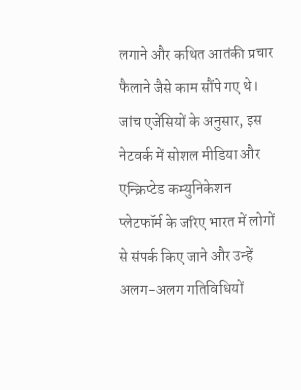लगाने और कथित आतंकी प्रचार फैलाने जैसे काम सौंपे गए थे।
जांच एजेंसियों के अनुसार, इस नेटवर्क में सोशल मीडिया और एन्क्रिप्टेड कम्युनिकेशन प्लेटफॉर्म के जरिए भारत में लोगों से संपर्क किए जाने और उन्हें अलग-अलग गतिविधियों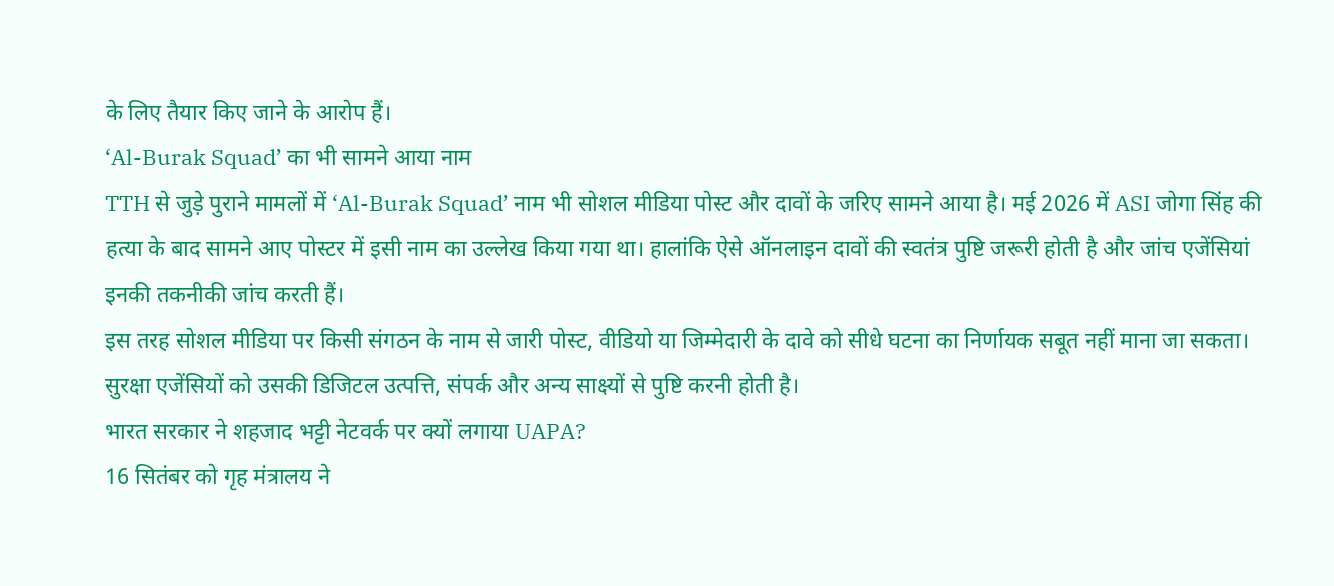के लिए तैयार किए जाने के आरोप हैं।
‘Al-Burak Squad’ का भी सामने आया नाम
TTH से जुड़े पुराने मामलों में ‘Al-Burak Squad’ नाम भी सोशल मीडिया पोस्ट और दावों के जरिए सामने आया है। मई 2026 में ASI जोगा सिंह की हत्या के बाद सामने आए पोस्टर में इसी नाम का उल्लेख किया गया था। हालांकि ऐसे ऑनलाइन दावों की स्वतंत्र पुष्टि जरूरी होती है और जांच एजेंसियां इनकी तकनीकी जांच करती हैं।
इस तरह सोशल मीडिया पर किसी संगठन के नाम से जारी पोस्ट, वीडियो या जिम्मेदारी के दावे को सीधे घटना का निर्णायक सबूत नहीं माना जा सकता। सुरक्षा एजेंसियों को उसकी डिजिटल उत्पत्ति, संपर्क और अन्य साक्ष्यों से पुष्टि करनी होती है।
भारत सरकार ने शहजाद भट्टी नेटवर्क पर क्यों लगाया UAPA?
16 सितंबर को गृह मंत्रालय ने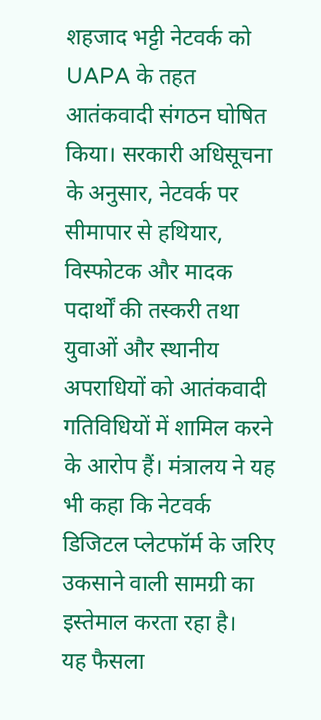शहजाद भट्टी नेटवर्क को UAPA के तहत आतंकवादी संगठन घोषित किया। सरकारी अधिसूचना के अनुसार, नेटवर्क पर सीमापार से हथियार, विस्फोटक और मादक पदार्थों की तस्करी तथा युवाओं और स्थानीय अपराधियों को आतंकवादी गतिविधियों में शामिल करने के आरोप हैं। मंत्रालय ने यह भी कहा कि नेटवर्क डिजिटल प्लेटफॉर्म के जरिए उकसाने वाली सामग्री का इस्तेमाल करता रहा है।
यह फैसला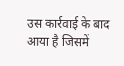उस कार्रवाई के बाद आया है जिसमें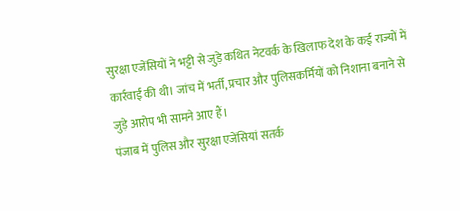सुरक्षा एजेंसियों ने भट्टी से जुड़े कथित नेटवर्क के खिलाफ देश के कई राज्यों में कार्रवाई की थी। जांच में भर्ती, प्रचार और पुलिसकर्मियों को निशाना बनाने से जुड़े आरोप भी सामने आए हैं।
पंजाब में पुलिस और सुरक्षा एजेंसियां सतर्क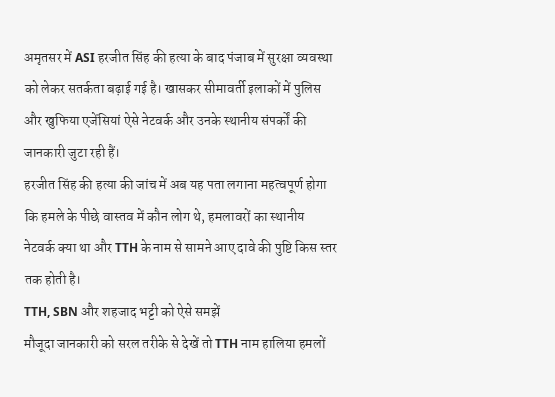अमृतसर में ASI हरजीत सिंह की हत्या के बाद पंजाब में सुरक्षा व्यवस्था को लेकर सतर्कता बढ़ाई गई है। खासकर सीमावर्ती इलाकों में पुलिस और खुफिया एजेंसियां ऐसे नेटवर्क और उनके स्थानीय संपर्कों की जानकारी जुटा रही हैं।
हरजीत सिंह की हत्या की जांच में अब यह पता लगाना महत्वपूर्ण होगा कि हमले के पीछे वास्तव में कौन लोग थे, हमलावरों का स्थानीय नेटवर्क क्या था और TTH के नाम से सामने आए दावे की पुष्टि किस स्तर तक होती है।
TTH, SBN और शहजाद भट्टी को ऐसे समझें
मौजूदा जानकारी को सरल तरीके से देखें तो TTH नाम हालिया हमलों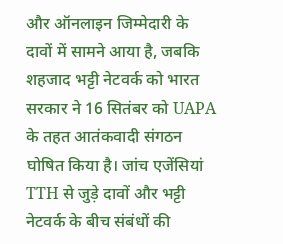और ऑनलाइन जिम्मेदारी के दावों में सामने आया है, जबकि शहजाद भट्टी नेटवर्क को भारत सरकार ने 16 सितंबर को UAPA के तहत आतंकवादी संगठन घोषित किया है। जांच एजेंसियां TTH से जुड़े दावों और भट्टी नेटवर्क के बीच संबंधों की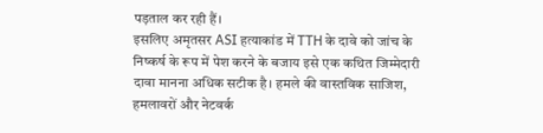पड़ताल कर रही हैं।
इसलिए अमृतसर ASI हत्याकांड में TTH के दावे को जांच के निष्कर्ष के रूप में पेश करने के बजाय इसे एक कथित जिम्मेदारी दावा मानना अधिक सटीक है। हमले की वास्तविक साजिश, हमलावरों और नेटवर्क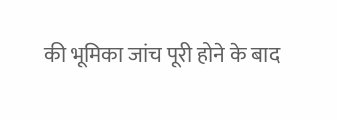की भूमिका जांच पूरी होने के बाद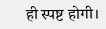ही स्पष्ट होगी।